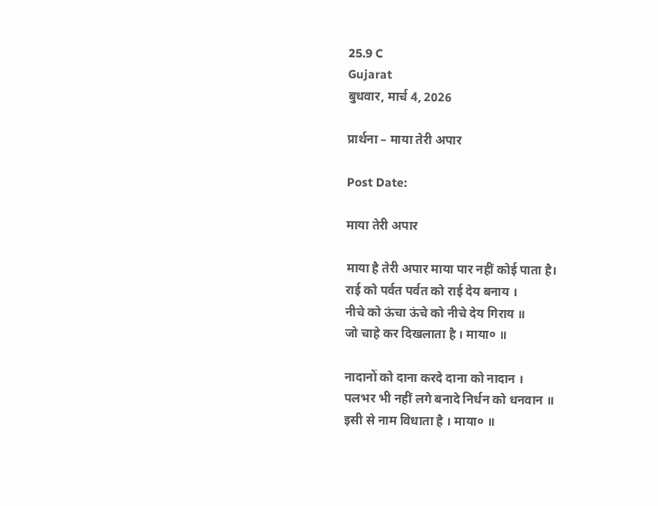25.9 C
Gujarat
बुधवार, मार्च 4, 2026

प्रार्थना – माया तेरी अपार

Post Date:

माया तेरी अपार

माया है तेरी अपार माया पार नहीं कोई पाता है।
राई को पर्वत पर्वत को राई देय बनाय ।
नीचे को ऊंचा ऊंचे को नीचे देय गिराय ॥
जो चाहे कर दिखलाता है । माया० ॥

नादानों को दाना करदे दाना को नादान ।
पलभर भी नहीं लगे बनादे निर्धन को धनवान ॥
इसी से नाम विधाता है । माया० ॥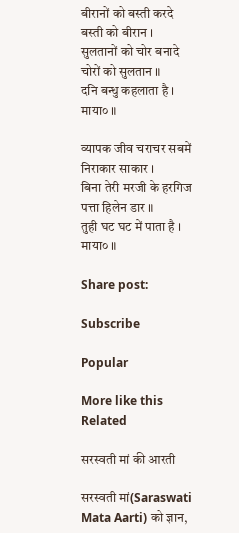बीरानों को बस्ती करदे बस्ती को बीरान ।
सुलतानों को चोर बनादे चोरों को सुलतान ॥
दनि बन्धु कहलाता है । माया० ॥

व्यापक जीव चराचर सबमें निराकार साकार ।
बिना तेरी मरजी के हरगिज पत्ता हिलेन डार ॥
तुही घट घट में पाता है । माया० ॥

Share post:

Subscribe

Popular

More like this
Related

सरस्वती मां की आरती

सरस्वती मां(Saraswati Mata Aarti) को ज्ञान,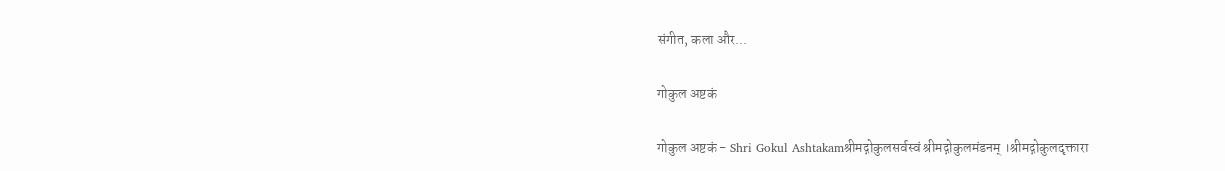संगीत, कला और...

गोकुल अष्टकं

गोकुल अष्टकं - Shri Gokul Ashtakamश्रीमद्गोकुलसर्वस्वं श्रीमद्गोकुलमंडनम् ।श्रीमद्गोकुलदृक्तारा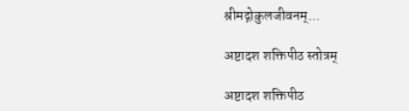श्रीमद्गोकुलजीवनम्...

अष्टादश शक्तिपीठ स्तोत्रम्

अष्टादश शक्तिपीठ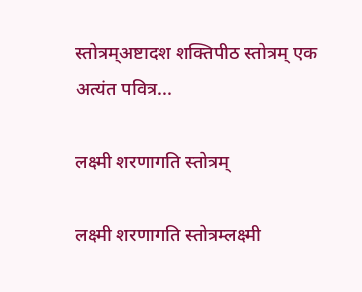स्तोत्रम्अष्टादश शक्तिपीठ स्तोत्रम् एक अत्यंत पवित्र...

लक्ष्मी शरणागति स्तोत्रम्

लक्ष्मी शरणागति स्तोत्रम्लक्ष्मी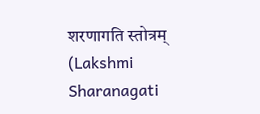शरणागति स्तोत्रम् (Lakshmi Sharanagati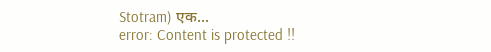Stotram) एक...
error: Content is protected !!